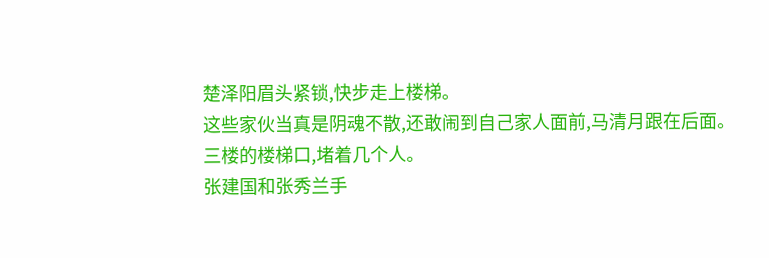楚泽阳眉头紧锁,快步走上楼梯。
这些家伙当真是阴魂不散,还敢闹到自己家人面前,马清月跟在后面。
三楼的楼梯口,堵着几个人。
张建国和张秀兰手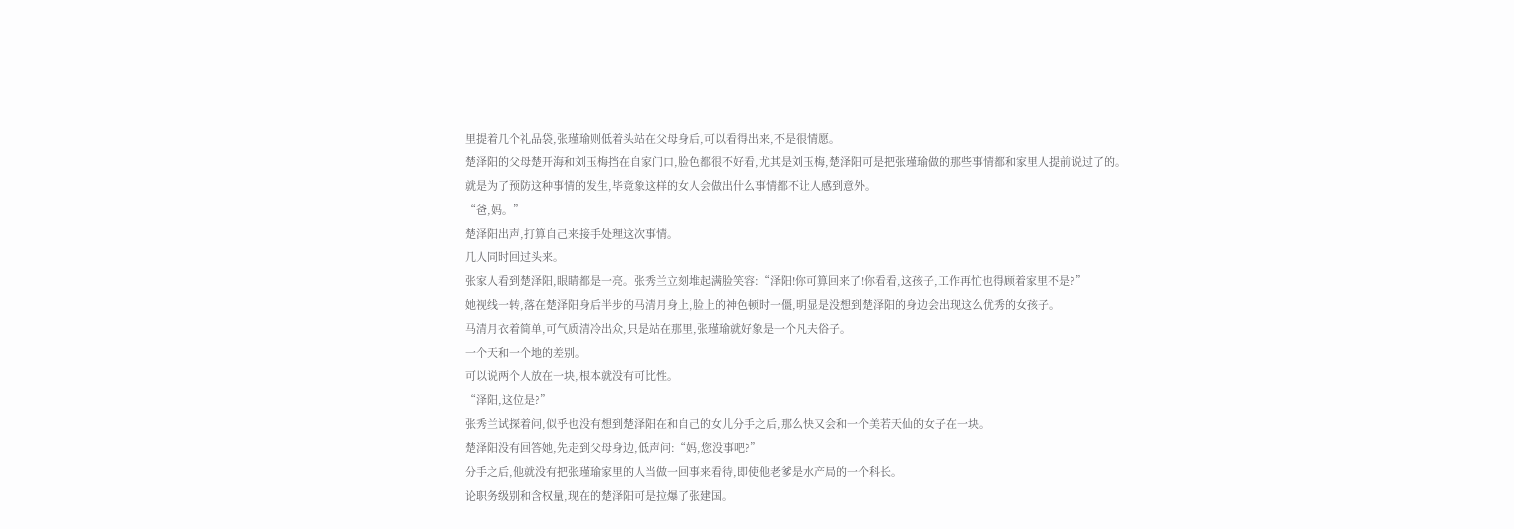里提着几个礼品袋,张瑾瑜则低着头站在父母身后,可以看得出来,不是很情愿。
楚泽阳的父母楚开海和刘玉梅挡在自家门口,脸色都很不好看,尤其是刘玉梅,楚泽阳可是把张瑾瑜做的那些事情都和家里人提前说过了的。
就是为了预防这种事情的发生,毕竟象这样的女人会做出什么事情都不让人感到意外。
“爸,妈。”
楚泽阳出声,打算自己来接手处理这次事情。
几人同时回过头来。
张家人看到楚泽阳,眼睛都是一亮。张秀兰立刻堆起满脸笑容:“泽阳!你可算回来了!你看看,这孩子,工作再忙也得顾着家里不是?”
她视线一转,落在楚泽阳身后半步的马清月身上,脸上的神色顿时一僵,明显是没想到楚泽阳的身边会出现这么优秀的女孩子。
马清月衣着简单,可气质清冷出众,只是站在那里,张瑾瑜就好象是一个凡夫俗子。
一个天和一个地的差别。
可以说两个人放在一块,根本就没有可比性。
“泽阳,这位是?”
张秀兰试探着问,似乎也没有想到楚泽阳在和自己的女儿分手之后,那么快又会和一个美若天仙的女子在一块。
楚泽阳没有回答她,先走到父母身边,低声问:“妈,您没事吧?”
分手之后,他就没有把张瑾瑜家里的人当做一回事来看待,即使他老爹是水产局的一个科长。
论职务级别和含权量,现在的楚泽阳可是拉爆了张建国。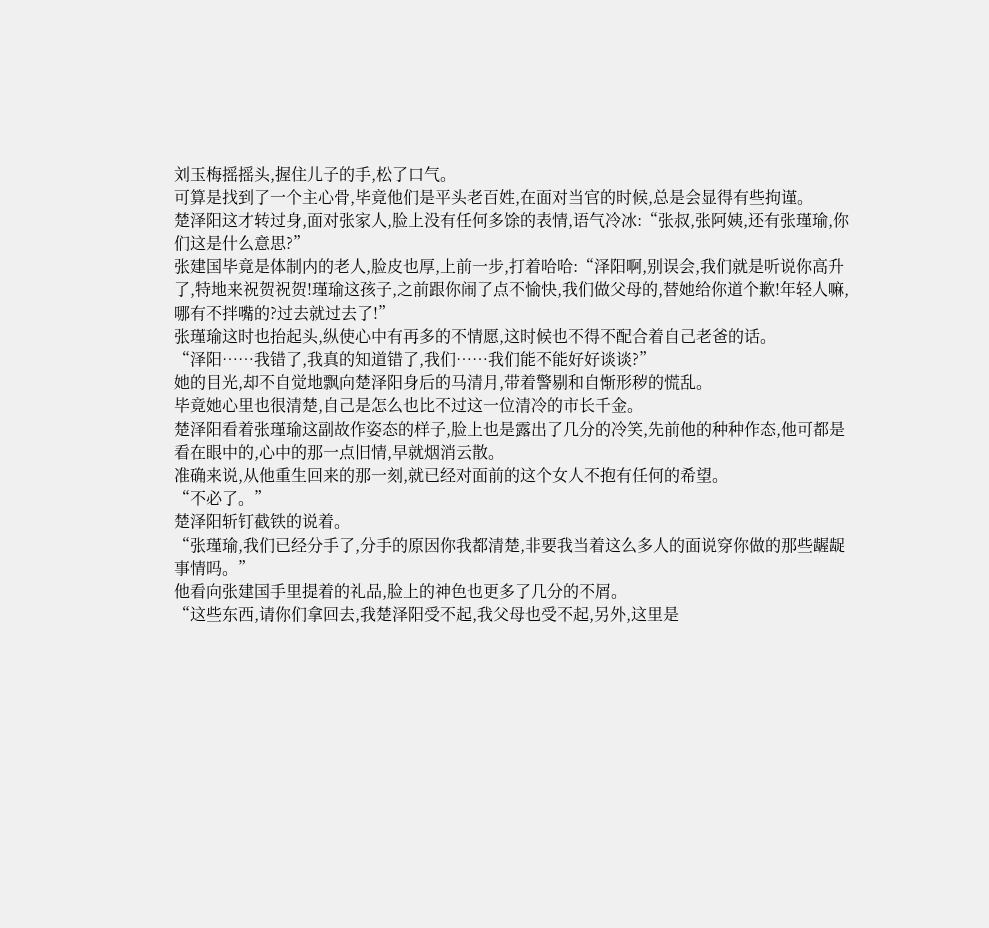刘玉梅摇摇头,握住儿子的手,松了口气。
可算是找到了一个主心骨,毕竟他们是平头老百姓,在面对当官的时候,总是会显得有些拘谨。
楚泽阳这才转过身,面对张家人,脸上没有任何多馀的表情,语气冷冰:“张叔,张阿姨,还有张瑾瑜,你们这是什么意思?”
张建国毕竟是体制内的老人,脸皮也厚,上前一步,打着哈哈:“泽阳啊,别误会,我们就是听说你高升了,特地来祝贺祝贺!瑾瑜这孩子,之前跟你闹了点不愉快,我们做父母的,替她给你道个歉!年轻人嘛,哪有不拌嘴的?过去就过去了!”
张瑾瑜这时也抬起头,纵使心中有再多的不情愿,这时候也不得不配合着自己老爸的话。
“泽阳……我错了,我真的知道错了,我们……我们能不能好好谈谈?”
她的目光,却不自觉地飘向楚泽阳身后的马清月,带着警剔和自惭形秽的慌乱。
毕竟她心里也很清楚,自己是怎么也比不过这一位清冷的市长千金。
楚泽阳看着张瑾瑜这副故作姿态的样子,脸上也是露出了几分的冷笑,先前他的种种作态,他可都是看在眼中的,心中的那一点旧情,早就烟消云散。
准确来说,从他重生回来的那一刻,就已经对面前的这个女人不抱有任何的希望。
“不必了。”
楚泽阳斩钉截铁的说着。
“张瑾瑜,我们已经分手了,分手的原因你我都清楚,非要我当着这么多人的面说穿你做的那些龌龊事情吗。”
他看向张建国手里提着的礼品,脸上的神色也更多了几分的不屑。
“这些东西,请你们拿回去,我楚泽阳受不起,我父母也受不起,另外,这里是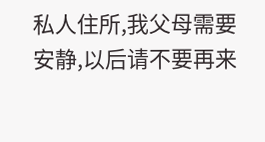私人住所,我父母需要安静,以后请不要再来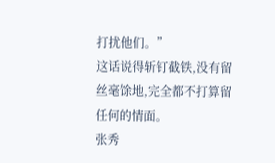打扰他们。”
这话说得斩钉截铁,没有留丝毫馀地,完全都不打算留任何的情面。
张秀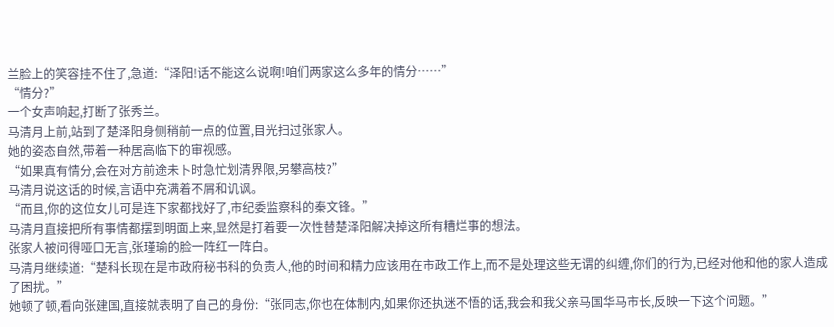兰脸上的笑容挂不住了,急道:“泽阳!话不能这么说啊!咱们两家这么多年的情分……”
“情分?”
一个女声响起,打断了张秀兰。
马清月上前,站到了楚泽阳身侧稍前一点的位置,目光扫过张家人。
她的姿态自然,带着一种居高临下的审视感。
“如果真有情分,会在对方前途未卜时急忙划清界限,另攀高枝?”
马清月说这话的时候,言语中充满着不屑和讥讽。
“而且,你的这位女儿可是连下家都找好了,市纪委监察科的秦文锋。”
马清月直接把所有事情都摆到明面上来,显然是打着要一次性替楚泽阳解决掉这所有糟烂事的想法。
张家人被问得哑口无言,张瑾瑜的脸一阵红一阵白。
马清月继续道:“楚科长现在是市政府秘书科的负责人,他的时间和精力应该用在市政工作上,而不是处理这些无谓的纠缠,你们的行为,已经对他和他的家人造成了困扰。”
她顿了顿,看向张建国,直接就表明了自己的身份:“张同志,你也在体制内,如果你还执迷不悟的话,我会和我父亲马国华马市长,反映一下这个问题。”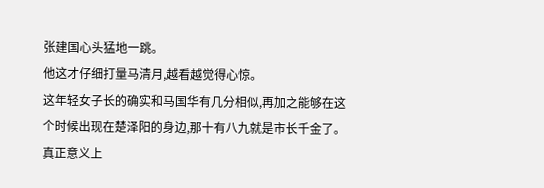张建国心头猛地一跳。
他这才仔细打量马清月,越看越觉得心惊。
这年轻女子长的确实和马国华有几分相似,再加之能够在这个时候出现在楚泽阳的身边,那十有八九就是市长千金了。
真正意义上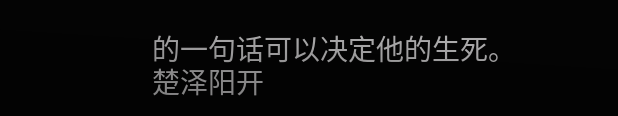的一句话可以决定他的生死。
楚泽阳开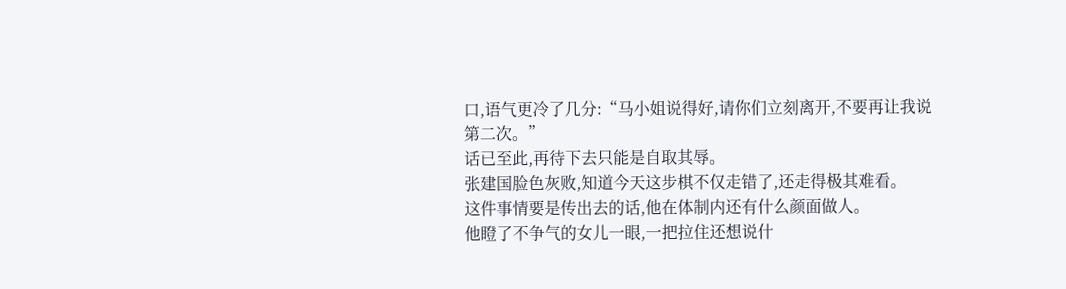口,语气更冷了几分:“马小姐说得好,请你们立刻离开,不要再让我说第二次。”
话已至此,再待下去只能是自取其辱。
张建国脸色灰败,知道今天这步棋不仅走错了,还走得极其难看。
这件事情要是传出去的话,他在体制内还有什么颜面做人。
他瞪了不争气的女儿一眼,一把拉住还想说什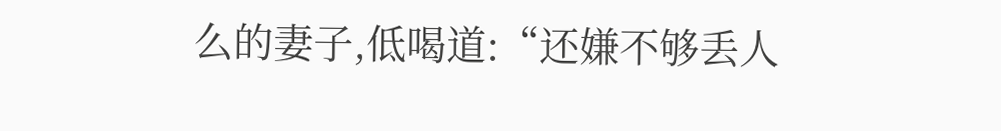么的妻子,低喝道:“还嫌不够丢人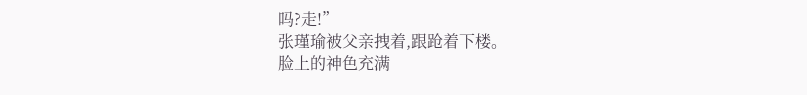吗?走!”
张瑾瑜被父亲拽着,跟跄着下楼。
脸上的神色充满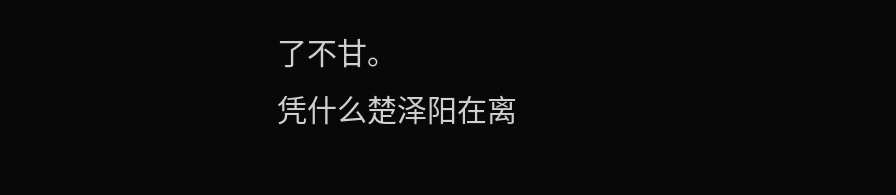了不甘。
凭什么楚泽阳在离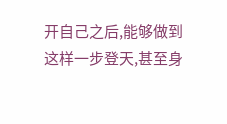开自己之后,能够做到这样一步登天,甚至身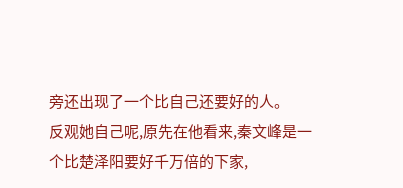旁还出现了一个比自己还要好的人。
反观她自己呢,原先在他看来,秦文峰是一个比楚泽阳要好千万倍的下家,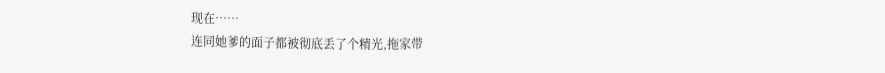现在……
连同她爹的面子都被彻底丢了个精光,拖家带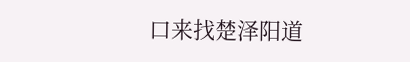口来找楚泽阳道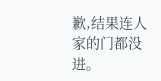歉,结果连人家的门都没进。